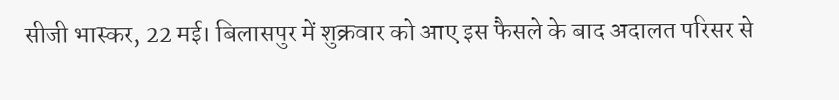सीजी भास्कर, 22 मई। बिलासपुर में शुक्रवार को आए इस फैसले के बाद अदालत परिसर से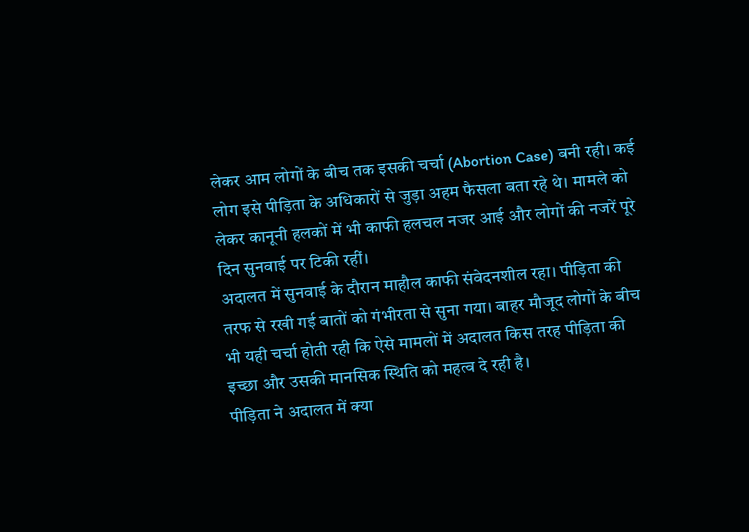लेकर आम लोगों के बीच तक इसकी चर्चा (Abortion Case) बनी रही। कई लोग इसे पीड़िता के अधिकारों से जुड़ा अहम फैसला बता रहे थे। मामले को लेकर कानूनी हलकों में भी काफी हलचल नजर आई और लोगों की नजरें पूरे दिन सुनवाई पर टिकी रहीं।
अदालत में सुनवाई के दौरान माहौल काफी संवेदनशील रहा। पीड़िता की तरफ से रखी गई बातों को गंभीरता से सुना गया। बाहर मौजूद लोगों के बीच भी यही चर्चा होती रही कि ऐसे मामलों में अदालत किस तरह पीड़िता की इच्छा और उसकी मानसिक स्थिति को महत्व दे रही है।
पीड़िता ने अदालत में क्या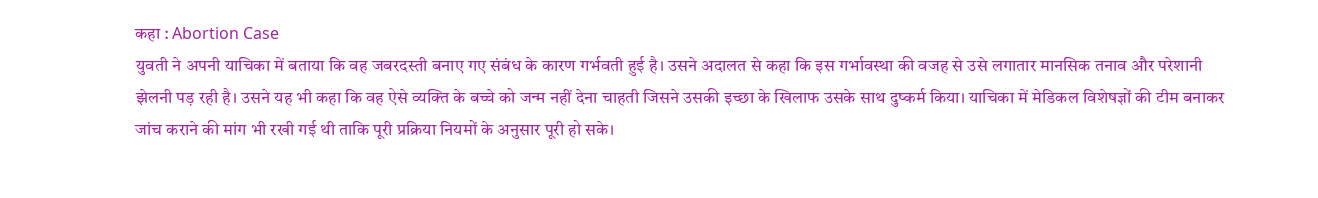कहा : Abortion Case
युवती ने अपनी याचिका में बताया कि वह जबरदस्ती बनाए गए संबंध के कारण गर्भवती हुई है। उसने अदालत से कहा कि इस गर्भावस्था की वजह से उसे लगातार मानसिक तनाव और परेशानी झेलनी पड़ रही है। उसने यह भी कहा कि वह ऐसे व्यक्ति के बच्चे को जन्म नहीं देना चाहती जिसने उसकी इच्छा के खिलाफ उसके साथ दुष्कर्म किया। याचिका में मेडिकल विशेषज्ञों की टीम बनाकर जांच कराने की मांग भी रखी गई थी ताकि पूरी प्रक्रिया नियमों के अनुसार पूरी हो सके।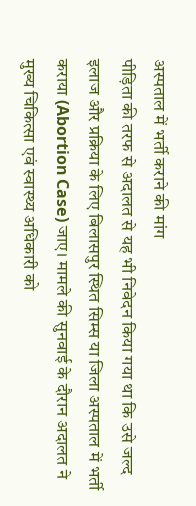अस्पताल में भर्ती कराने की मांग
पीड़िता की तरफ से अदालत से यह भी निवेदन किया गया था कि उसे जल्द इलाज और प्रक्रिया के लिए बिलासपुर स्थित सिम्स या जिला अस्पताल में भर्ती कराया (Abortion Case) जाए। मामले की सुनवाई के दौरान अदालत ने मुख्य चिकित्सा एवं स्वास्थ्य अधिकारी को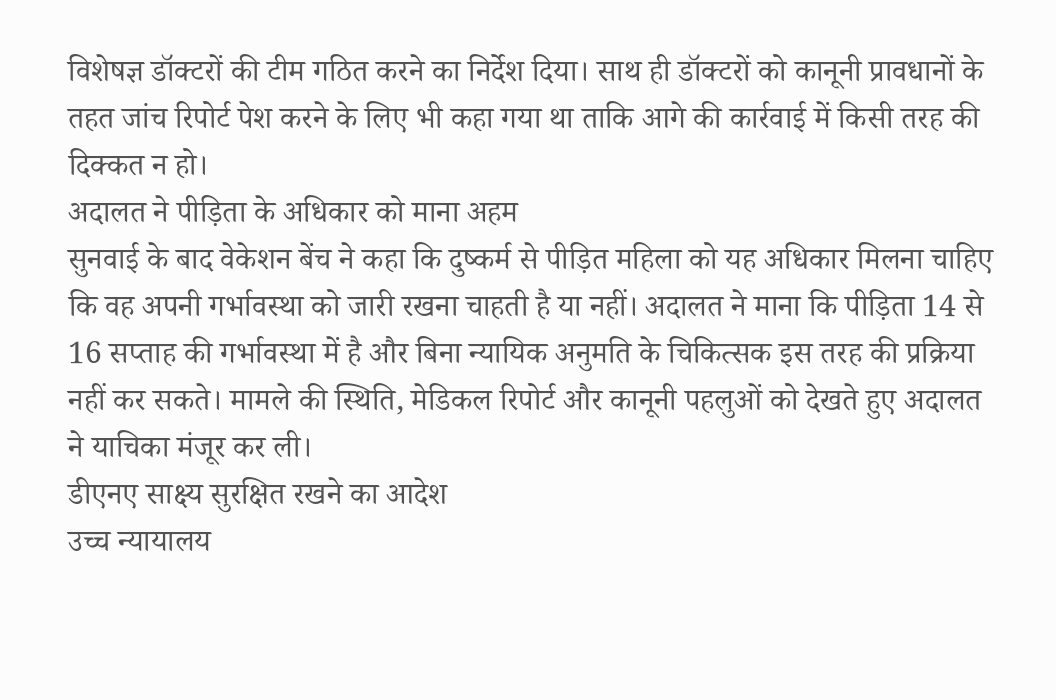विशेषज्ञ डॉक्टरों की टीम गठित करने का निर्देश दिया। साथ ही डॉक्टरों को कानूनी प्रावधानों के तहत जांच रिपोर्ट पेश करने के लिए भी कहा गया था ताकि आगे की कार्रवाई में किसी तरह की दिक्कत न हो।
अदालत ने पीड़िता के अधिकार को माना अहम
सुनवाई के बाद वेकेशन बेंच ने कहा कि दुष्कर्म से पीड़ित महिला को यह अधिकार मिलना चाहिए कि वह अपनी गर्भावस्था को जारी रखना चाहती है या नहीं। अदालत ने माना कि पीड़िता 14 से 16 सप्ताह की गर्भावस्था में है और बिना न्यायिक अनुमति के चिकित्सक इस तरह की प्रक्रिया नहीं कर सकते। मामले की स्थिति, मेडिकल रिपोर्ट और कानूनी पहलुओं को देखते हुए अदालत ने याचिका मंजूर कर ली।
डीएनए साक्ष्य सुरक्षित रखने का आदेश
उच्च न्यायालय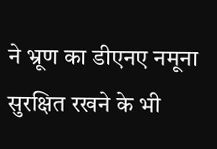ने भ्रूण का डीएनए नमूना सुरक्षित रखने के भी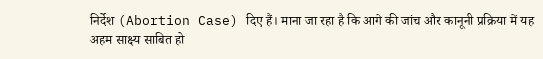निर्देश (Abortion Case) दिए हैं। माना जा रहा है कि आगे की जांच और कानूनी प्रक्रिया में यह अहम साक्ष्य साबित हो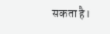सकता है।